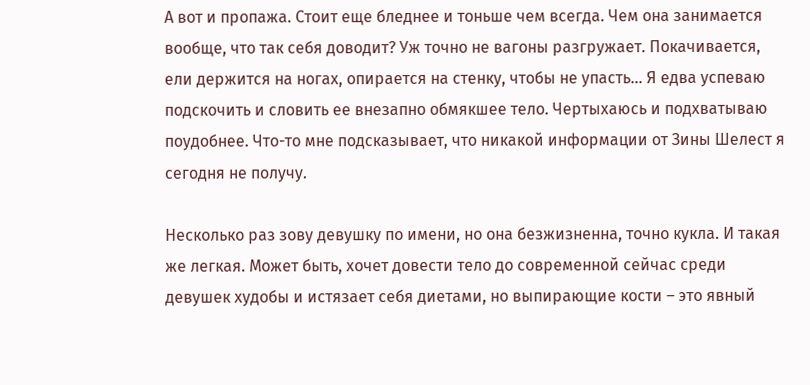А вот и пропажа. Стоит еще бледнее и тоньше чем всегда. Чем она занимается вообще, что так себя доводит? Уж точно не вагоны разгружает. Покачивается, ели держится на ногах, опирается на стенку, чтобы не упасть… Я едва успеваю подскочить и словить ее внезапно обмякшее тело. Чертыхаюсь и подхватываю поудобнее. Что-то мне подсказывает, что никакой информации от Зины Шелест я сегодня не получу.

Несколько раз зову девушку по имени, но она безжизненна, точно кукла. И такая же легкая. Может быть, хочет довести тело до современной сейчас среди девушек худобы и истязает себя диетами, но выпирающие кости – это явный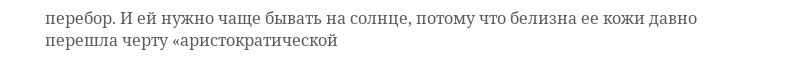перебор. И ей нужно чаще бывать на солнце, потому что белизна ее кожи давно перешла черту «аристократической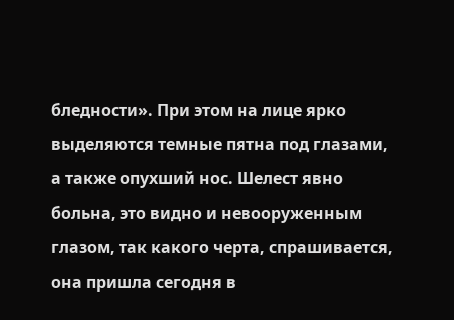бледности». При этом на лице ярко выделяются темные пятна под глазами, а также опухший нос. Шелест явно больна, это видно и невооруженным глазом, так какого черта, спрашивается, она пришла сегодня в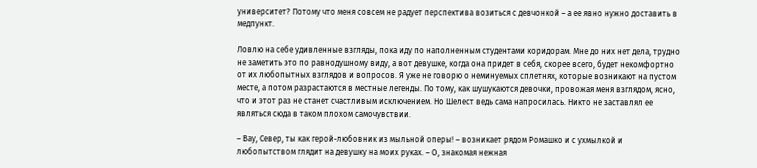университет? Потому что меня совсем не радует перспектива возиться с девчонкой – а ее явно нужно доставить в медпункт.

Ловлю на себе удивленные взгляды, пока иду по наполненным студентами коридорам. Мне до них нет дела, трудно не заметить это по равнодушному виду, а вот девушке, когда она придет в себя, скорее всего, будет некомфортно от их любопытных взглядов и вопросов. Я уже не говорю о неминуемых сплетнях, которые возникают на пустом месте, а потом разрастаются в местные легенды. По тому, как шушукаются девочки, провожая меня взглядом, ясно, что и этот раз не станет счастливым исключением. Но Шелест ведь сама напросилась. Никто не заставлял ее являться сюда в таком плохом самочувствии.

– Вау, Север, ты как герой-любовник из мыльной оперы! – возникает рядом Ромашко и с ухмылкой и любопытством глядит на девушку на моих руках. – О, знакомая нежная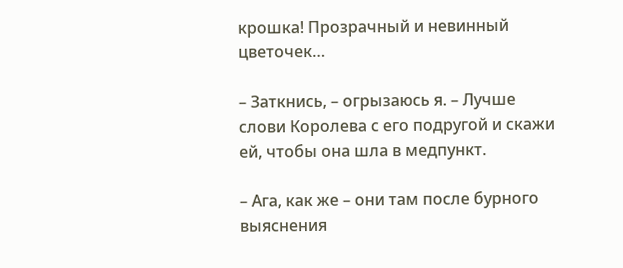крошка! Прозрачный и невинный цветочек…

– Заткнись, – огрызаюсь я. – Лучше слови Королева с его подругой и скажи ей, чтобы она шла в медпункт.

– Ага, как же – они там после бурного выяснения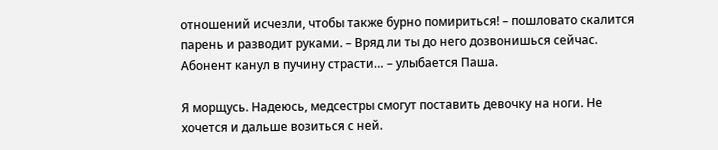отношений исчезли, чтобы также бурно помириться! – пошловато скалится парень и разводит руками. – Вряд ли ты до него дозвонишься сейчас. Абонент канул в пучину страсти… – улыбается Паша.

Я морщусь. Надеюсь, медсестры смогут поставить девочку на ноги. Не хочется и дальше возиться с ней.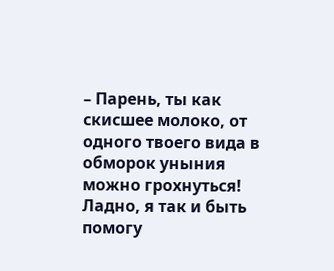– Парень, ты как скисшее молоко, от одного твоего вида в обморок уныния можно грохнуться! Ладно, я так и быть помогу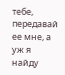тебе, передавай ее мне, а уж я найду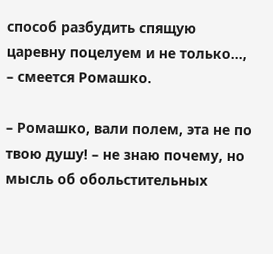способ разбудить спящую царевну поцелуем и не только…, – смеется Ромашко.

– Ромашко, вали полем, эта не по твою душу! – не знаю почему, но мысль об обольстительных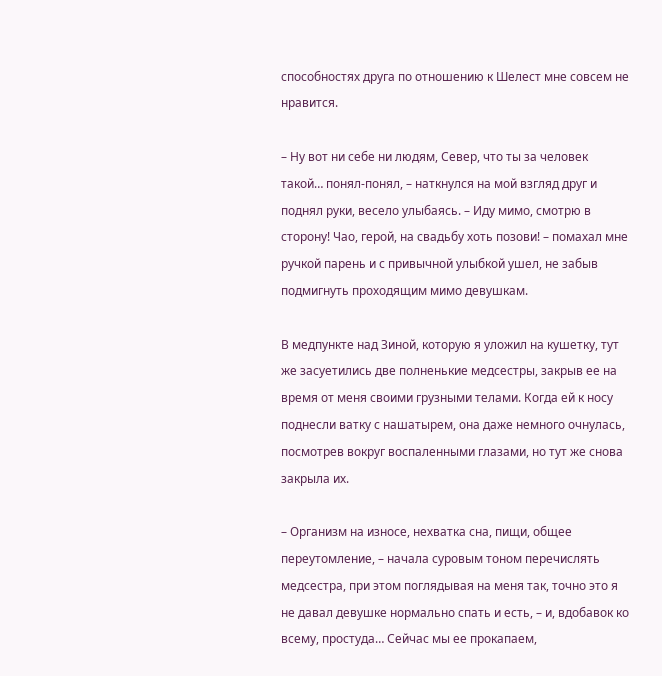способностях друга по отношению к Шелест мне совсем не нравится.

– Ну вот ни себе ни людям, Север, что ты за человек такой… понял-понял, – наткнулся на мой взгляд друг и поднял руки, весело улыбаясь. – Иду мимо, смотрю в сторону! Чао, герой, на свадьбу хоть позови! – помахал мне ручкой парень и с привычной улыбкой ушел, не забыв подмигнуть проходящим мимо девушкам.

В медпункте над Зиной, которую я уложил на кушетку, тут же засуетились две полненькие медсестры, закрыв ее на время от меня своими грузными телами. Когда ей к носу поднесли ватку с нашатырем, она даже немного очнулась, посмотрев вокруг воспаленными глазами, но тут же снова закрыла их.

– Организм на износе, нехватка сна, пищи, общее переутомление, – начала суровым тоном перечислять медсестра, при этом поглядывая на меня так, точно это я не давал девушке нормально спать и есть, – и, вдобавок ко всему, простуда… Сейчас мы ее прокапаем,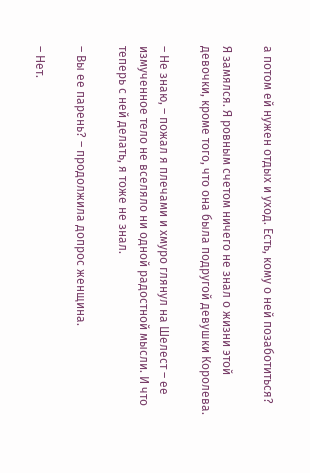а потом ей нужен отдых и уход. Есть, кому о ней позаботиться?

Я замялся. Я ровным счетом ничего не знал о жизни этой девочки, кроме того, что она была подругой девушки Королева.

– Не знаю, – пожал я плечами и хмуро глянул на Шелест – ее измученное тело не вселяло ни одной радостной мысли. И что теперь с ней делать, я тоже не знал.

– Вы ее парень? – продолжила допрос женщина.

– Нет.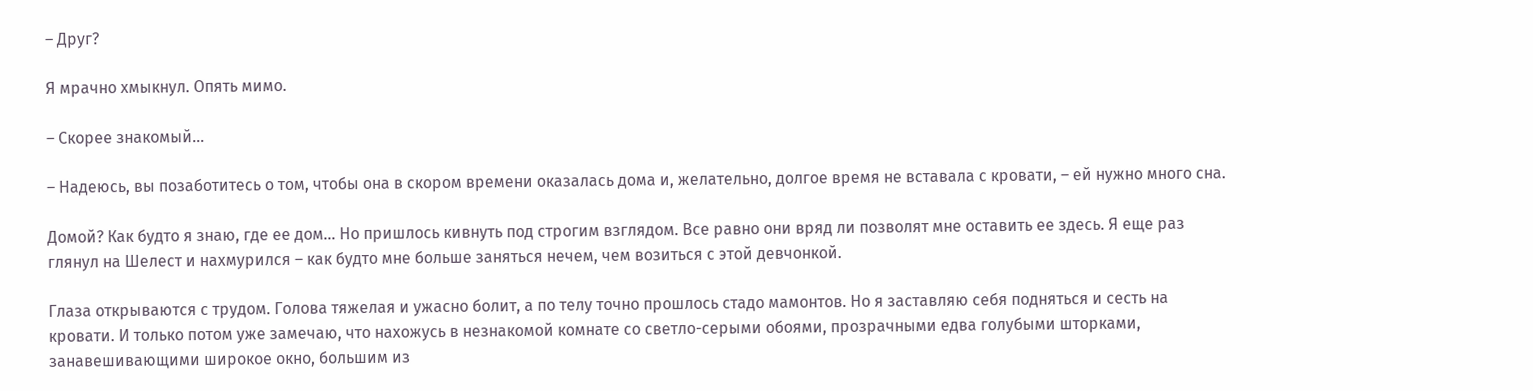– Друг?

Я мрачно хмыкнул. Опять мимо.

– Скорее знакомый…

– Надеюсь, вы позаботитесь о том, чтобы она в скором времени оказалась дома и, желательно, долгое время не вставала с кровати, – ей нужно много сна.

Домой? Как будто я знаю, где ее дом… Но пришлось кивнуть под строгим взглядом. Все равно они вряд ли позволят мне оставить ее здесь. Я еще раз глянул на Шелест и нахмурился – как будто мне больше заняться нечем, чем возиться с этой девчонкой.

Глаза открываются с трудом. Голова тяжелая и ужасно болит, а по телу точно прошлось стадо мамонтов. Но я заставляю себя подняться и сесть на кровати. И только потом уже замечаю, что нахожусь в незнакомой комнате со светло-серыми обоями, прозрачными едва голубыми шторками, занавешивающими широкое окно, большим из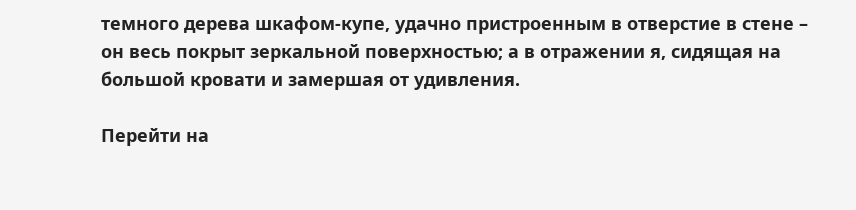темного дерева шкафом-купе, удачно пристроенным в отверстие в стене – он весь покрыт зеркальной поверхностью; а в отражении я, сидящая на большой кровати и замершая от удивления.

Перейти на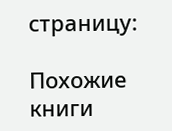страницу:

Похожие книги